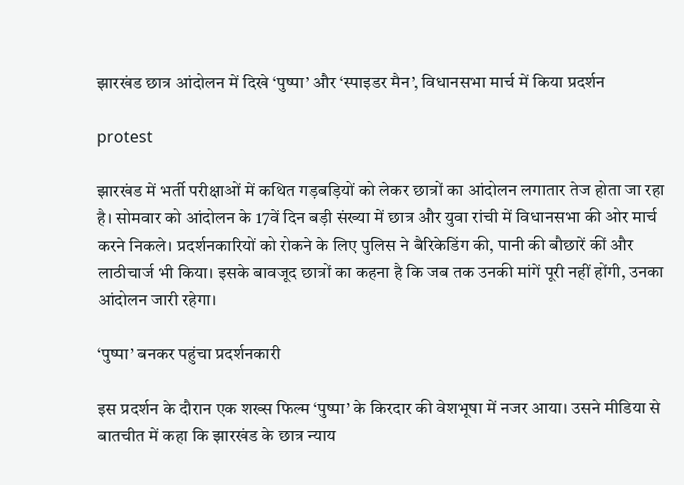झारखंड छात्र आंदोलन में दिखे ‘पुष्पा’ और ‘स्पाइडर मैन’, विधानसभा मार्च में किया प्रदर्शन

protest

झारखंड में भर्ती परीक्षाओं में कथित गड़बड़ियों को लेकर छात्रों का आंदोलन लगातार तेज होता जा रहा है। सोमवार को आंदोलन के 17वें दिन बड़ी संख्या में छात्र और युवा रांची में विधानसभा की ओर मार्च करने निकले। प्रदर्शनकारियों को रोकने के लिए पुलिस ने बैरिकेडिंग की, पानी की बौछारें कीं और लाठीचार्ज भी किया। इसके बावजूद छात्रों का कहना है कि जब तक उनकी मांगें पूरी नहीं होंगी, उनका आंदोलन जारी रहेगा।

‘पुष्पा’ बनकर पहुंचा प्रदर्शनकारी

इस प्रदर्शन के दौरान एक शख्स फिल्म ‘पुष्पा’ के किरदार की वेशभूषा में नजर आया। उसने मीडिया से बातचीत में कहा कि झारखंड के छात्र न्याय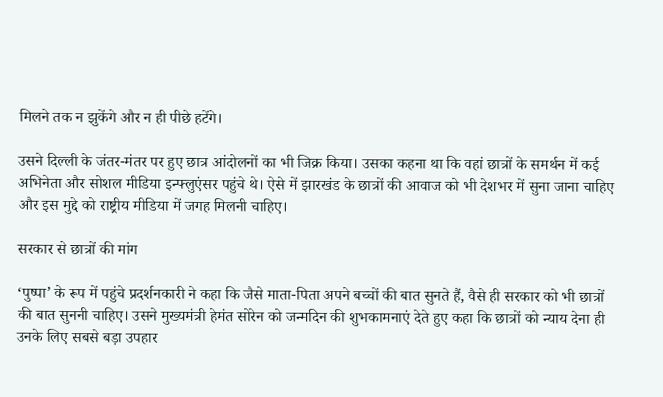मिलने तक न झुकेंगे और न ही पीछे हटेंगे।

उसने दिल्ली के जंतर-मंतर पर हुए छात्र आंदोलनों का भी जिक्र किया। उसका कहना था कि वहां छात्रों के समर्थन में कई अभिनेता और सोशल मीडिया इन्फ्लुएंसर पहुंचे थे। ऐसे में झारखंड के छात्रों की आवाज को भी देशभर में सुना जाना चाहिए और इस मुद्दे को राष्ट्रीय मीडिया में जगह मिलनी चाहिए।

सरकार से छात्रों की मांग

‘पुष्पा’ के रूप में पहुंचे प्रदर्शनकारी ने कहा कि जैसे माता-पिता अपने बच्चों की बात सुनते हैं, वैसे ही सरकार को भी छात्रों की बात सुननी चाहिए। उसने मुख्यमंत्री हेमंत सोरेन को जन्मदिन की शुभकामनाएं देते हुए कहा कि छात्रों को न्याय देना ही उनके लिए सबसे बड़ा उपहार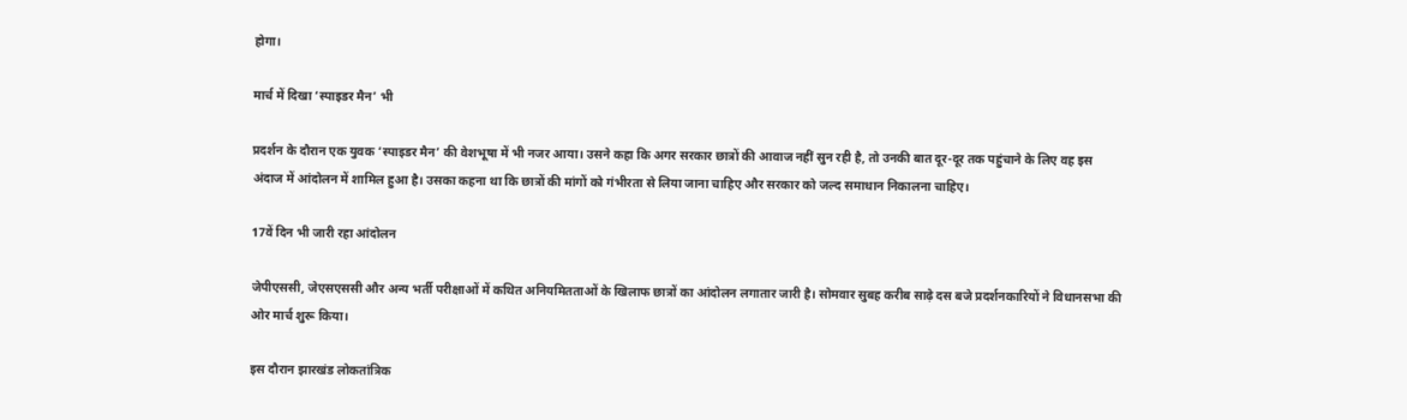होगा।

मार्च में दिखा ‘स्पाइडर मैन’ भी

प्रदर्शन के दौरान एक युवक ‘स्पाइडर मैन’ की वेशभूषा में भी नजर आया। उसने कहा कि अगर सरकार छात्रों की आवाज नहीं सुन रही है, तो उनकी बात दूर-दूर तक पहुंचाने के लिए वह इस अंदाज में आंदोलन में शामिल हुआ है। उसका कहना था कि छात्रों की मांगों को गंभीरता से लिया जाना चाहिए और सरकार को जल्द समाधान निकालना चाहिए।

17वें दिन भी जारी रहा आंदोलन

जेपीएससी, जेएसएससी और अन्य भर्ती परीक्षाओं में कथित अनियमितताओं के खिलाफ छात्रों का आंदोलन लगातार जारी है। सोमवार सुबह करीब साढ़े दस बजे प्रदर्शनकारियों ने विधानसभा की ओर मार्च शुरू किया।

इस दौरान झारखंड लोकतांत्रिक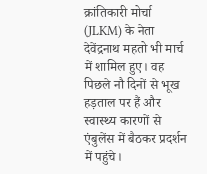क्रांतिकारी मोर्चा (JLKM) के नेता देवेंद्रनाथ महतो भी मार्च में शामिल हुए। वह पिछले नौ दिनों से भूख हड़ताल पर हैं और स्वास्थ्य कारणों से एंबुलेंस में बैठकर प्रदर्शन में पहुंचे।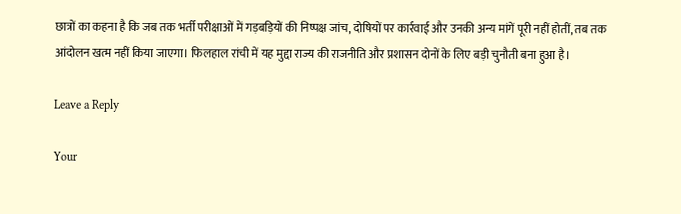छात्रों का कहना है कि जब तक भर्ती परीक्षाओं में गड़बड़ियों की निष्पक्ष जांच, दोषियों पर कार्रवाई और उनकी अन्य मांगें पूरी नहीं होतीं, तब तक आंदोलन खत्म नहीं किया जाएगा। फिलहाल रांची में यह मुद्दा राज्य की राजनीति और प्रशासन दोनों के लिए बड़ी चुनौती बना हुआ है।

Leave a Reply

Your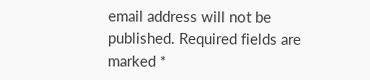email address will not be published. Required fields are marked *